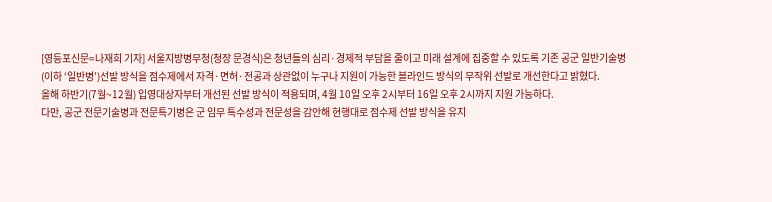[영등포신문=나재희 기자] 서울지방병무청(청장 문경식)은 청년들의 심리·경제적 부담을 줄이고 미래 설계에 집중할 수 있도록 기존 공군 일반기술병(이하 ‘일반병’)선발 방식을 점수제에서 자격·면허·전공과 상관없이 누구나 지원이 가능한 블라인드 방식의 무작위 선발로 개선한다고 밝혔다.
올해 하반기(7월~12월) 입영대상자부터 개선된 선발 방식이 적용되며, 4월 10일 오후 2시부터 16일 오후 2시까지 지원 가능하다.
다만, 공군 전문기술병과 전문특기병은 군 임무 특수성과 전문성을 감안해 현행대로 점수제 선발 방식을 유지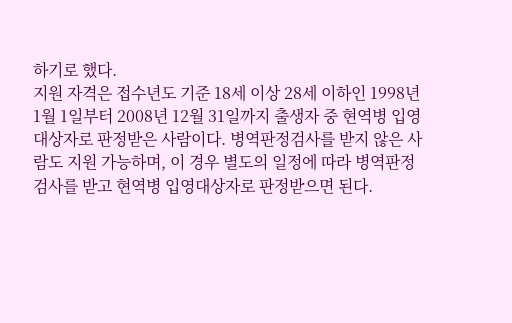하기로 했다.
지원 자격은 접수년도 기준 18세 이상 28세 이하인 1998년 1월 1일부터 2008년 12월 31일까지 출생자 중 현역병 입영대상자로 판정받은 사람이다. 병역판정검사를 받지 않은 사람도 지원 가능하며, 이 경우 별도의 일정에 따라 병역판정검사를 받고 현역병 입영대상자로 판정받으면 된다.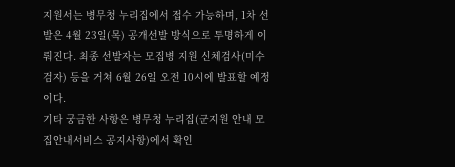지원서는 병무청 누리집에서 접수 가능하며, 1차 선발은 4월 23일(목) 공개선발 방식으로 투명하게 이뤄진다. 최종 선발자는 모집병 지원 신체검사(미수검자) 등을 거쳐 6월 26일 오전 10시에 발표할 예정이다.
기타 궁금한 사항은 병무청 누리집(군지원 안내 모집안내서비스 공지사항)에서 확인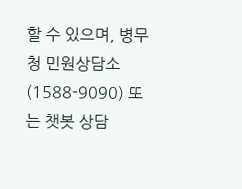할 수 있으며, 병무청 민원상담소(1588-9090) 또는 챗봇 상담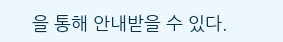을 통해 안내받을 수 있다.